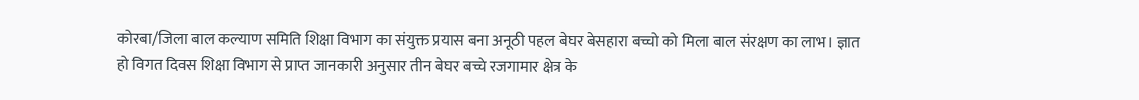कोरबा/जिला बाल कल्याण समिति शिक्षा विभाग का संयुक्त प्रयास बना अनूठी पहल बेघर बेसहारा बच्चो को मिला बाल संरक्षण का लाभ। ज्ञात हो विगत दिवस शिक्षा विभाग से प्राप्त जानकारी अनुसार तीन बेघर बच्चे रजगामार क्षेत्र के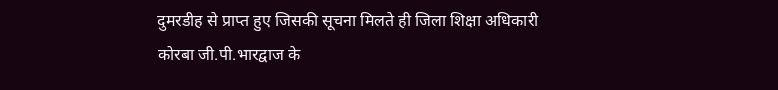दुमरडीह से प्राप्त हुए जिसकी सूचना मिलते ही जिला शिक्षा अधिकारी कोरबा जी.पी.भारद्वाज के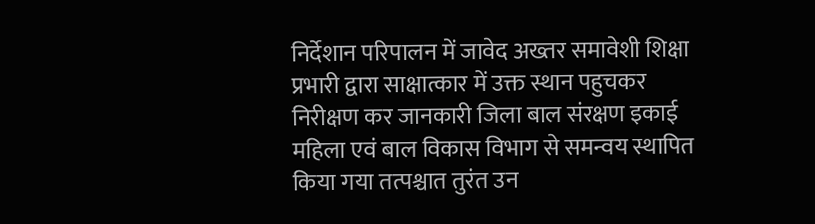निर्देशान परिपालन में जावेद अख्तर समावेशी शिक्षा प्रभारी द्वारा साक्षात्कार में उक्त स्थान पहुचकर निरीक्षण कर जानकारी जिला बाल संरक्षण इकाई महिला एवं बाल विकास विभाग से समन्वय स्थापित किया गया तत्पश्चात तुरंत उन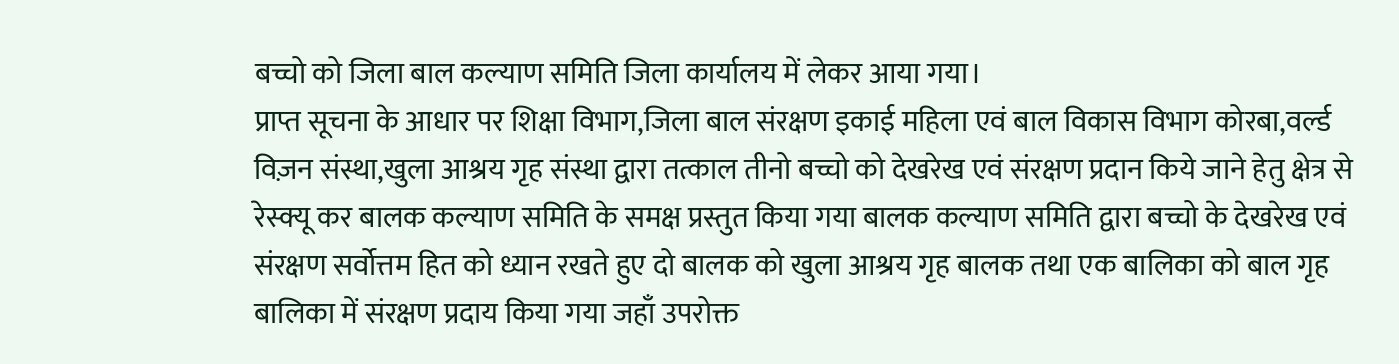बच्चो को जिला बाल कल्याण समिति जिला कार्यालय में लेकर आया गया।
प्राप्त सूचना के आधार पर शिक्षा विभाग,जिला बाल संरक्षण इकाई महिला एवं बाल विकास विभाग कोरबा,वर्ल्ड विज़न संस्था,खुला आश्रय गृह संस्था द्वारा तत्काल तीनो बच्चो को देखरेख एवं संरक्षण प्रदान किये जाने हेतु क्षेत्र से रेस्क्यू कर बालक कल्याण समिति के समक्ष प्रस्तुत किया गया बालक कल्याण समिति द्वारा बच्चो के देखरेख एवं संरक्षण सर्वोत्तम हित को ध्यान रखते हुए दो बालक को खुला आश्रय गृह बालक तथा एक बालिका को बाल गृह बालिका में संरक्षण प्रदाय किया गया जहाँ उपरोक्त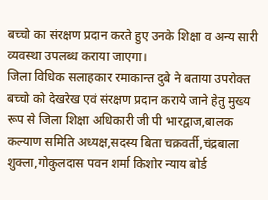बच्चो का संरक्षण प्रदान करते हुए उनके शिक्षा व अन्य सारी व्यवस्था उपलब्ध कराया जाएगा।
जिला विधिक सलाहकार रमाकान्त दुबे ने बताया उपरोक्त बच्चो को देखरेख एवं संरक्षण प्रदान कराये जाने हेतु मुख्य रूप से जिला शिक्षा अधिकारी जी पी भारद्वाज,बालक कल्याण समिति अध्यक्ष,सदस्य बिता चक्रवर्ती,चंद्रबाला शुक्ला,गोकुलदास पवन शर्मा किशोर न्याय बोर्ड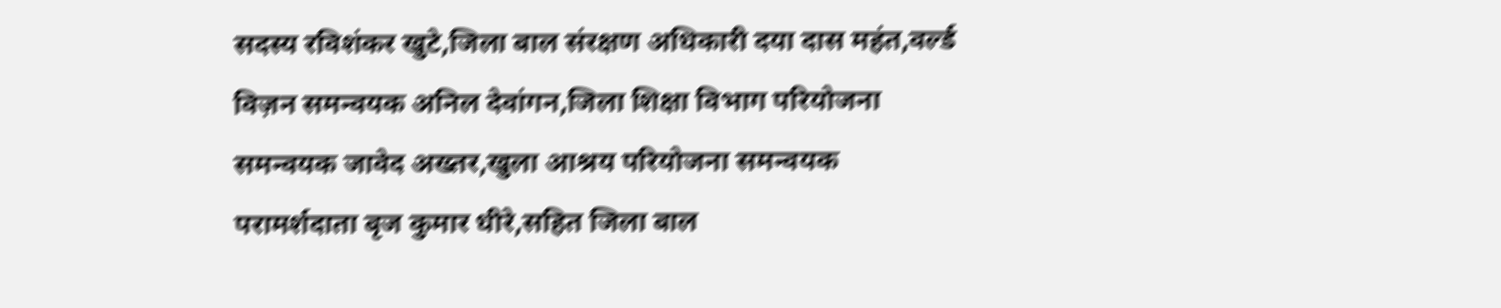सदस्य रविशंकर खुटे,जिला बाल संरक्षण अधिकारी दया दास महंत,वर्ल्ड विज़न समन्वयक अनिल देवांगन,जिला शिक्षा विभाग परियोजना समन्वयक जावेद अख्तर,खुला आश्रय परियोजना समन्वयक परामर्शदाता बृज कुमार धीरे,सहित जिला बाल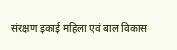संरक्षण इकाई महिला एवं बाल विकास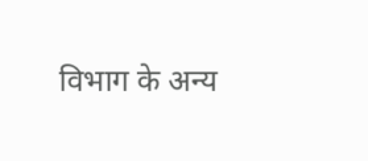विभाग के अन्य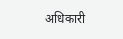अधिकारी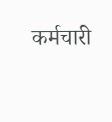कर्मचारी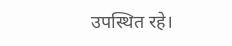उपस्थित रहे।